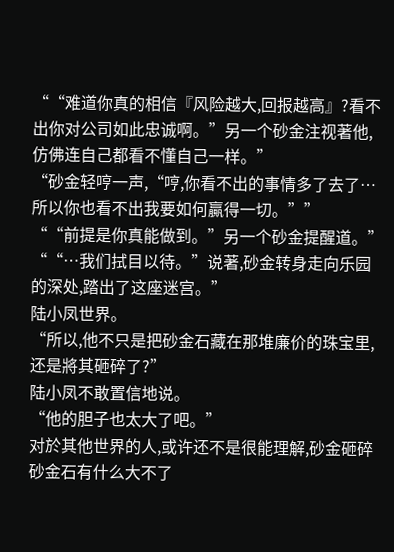““难道你真的相信『风险越大,回报越高』?看不出你对公司如此忠诚啊。”另一个砂金注视著他,仿佛连自己都看不懂自己一样。”
“砂金轻哼一声,“哼,你看不出的事情多了去了…所以你也看不出我要如何贏得一切。””
““前提是你真能做到。”另一个砂金提醒道。”
““…我们拭目以待。”说著,砂金转身走向乐园的深处,踏出了这座迷宫。”
陆小凤世界。
“所以,他不只是把砂金石藏在那堆廉价的珠宝里,还是將其砸碎了?”
陆小凤不敢置信地说。
“他的胆子也太大了吧。”
对於其他世界的人,或许还不是很能理解,砂金砸碎砂金石有什么大不了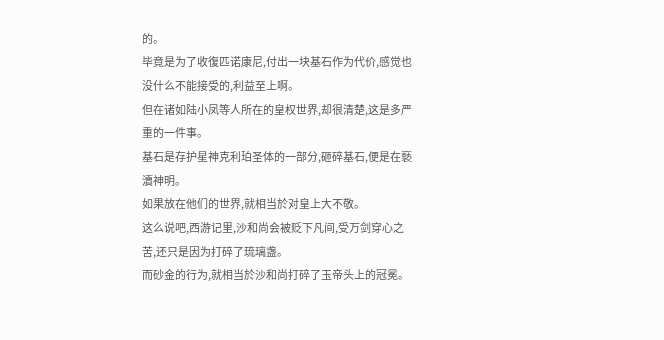的。
毕竟是为了收復匹诺康尼,付出一块基石作为代价,感觉也没什么不能接受的,利益至上啊。
但在诸如陆小凤等人所在的皇权世界,却很清楚,这是多严重的一件事。
基石是存护星神克利珀圣体的一部分,砸碎基石,便是在褻瀆神明。
如果放在他们的世界,就相当於对皇上大不敬。
这么说吧,西游记里,沙和尚会被贬下凡间,受万剑穿心之苦,还只是因为打碎了琉璃盏。
而砂金的行为,就相当於沙和尚打碎了玉帝头上的冠冕。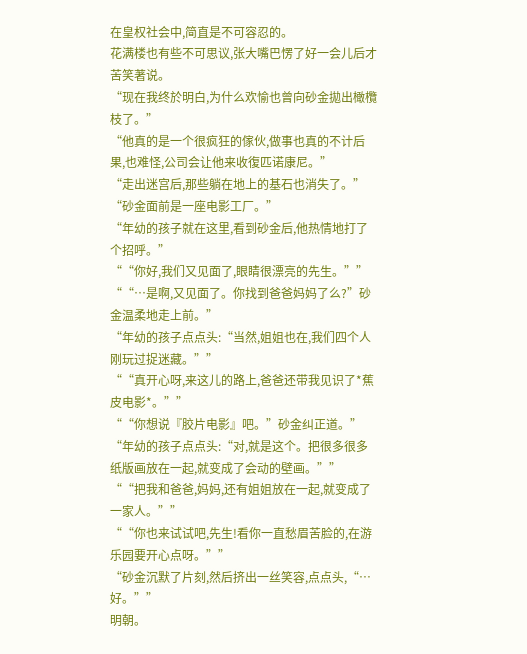在皇权社会中,简直是不可容忍的。
花满楼也有些不可思议,张大嘴巴愣了好一会儿后才苦笑著说。
“现在我终於明白,为什么欢愉也曾向砂金拋出橄欖枝了。”
“他真的是一个很疯狂的傢伙,做事也真的不计后果,也难怪,公司会让他来收復匹诺康尼。”
“走出迷宫后,那些躺在地上的基石也消失了。”
“砂金面前是一座电影工厂。”
“年幼的孩子就在这里,看到砂金后,他热情地打了个招呼。”
““你好,我们又见面了,眼睛很漂亮的先生。””
““…是啊,又见面了。你找到爸爸妈妈了么?”砂金温柔地走上前。”
“年幼的孩子点点头:“当然,姐姐也在,我们四个人刚玩过捉迷藏。””
““真开心呀,来这儿的路上,爸爸还带我见识了*蕉皮电影*。””
““你想说『胶片电影』吧。”砂金纠正道。”
“年幼的孩子点点头:“对,就是这个。把很多很多纸版画放在一起,就变成了会动的壁画。””
““把我和爸爸,妈妈,还有姐姐放在一起,就变成了一家人。””
““你也来试试吧,先生!看你一直愁眉苦脸的,在游乐园要开心点呀。””
“砂金沉默了片刻,然后挤出一丝笑容,点点头,“…好。””
明朝。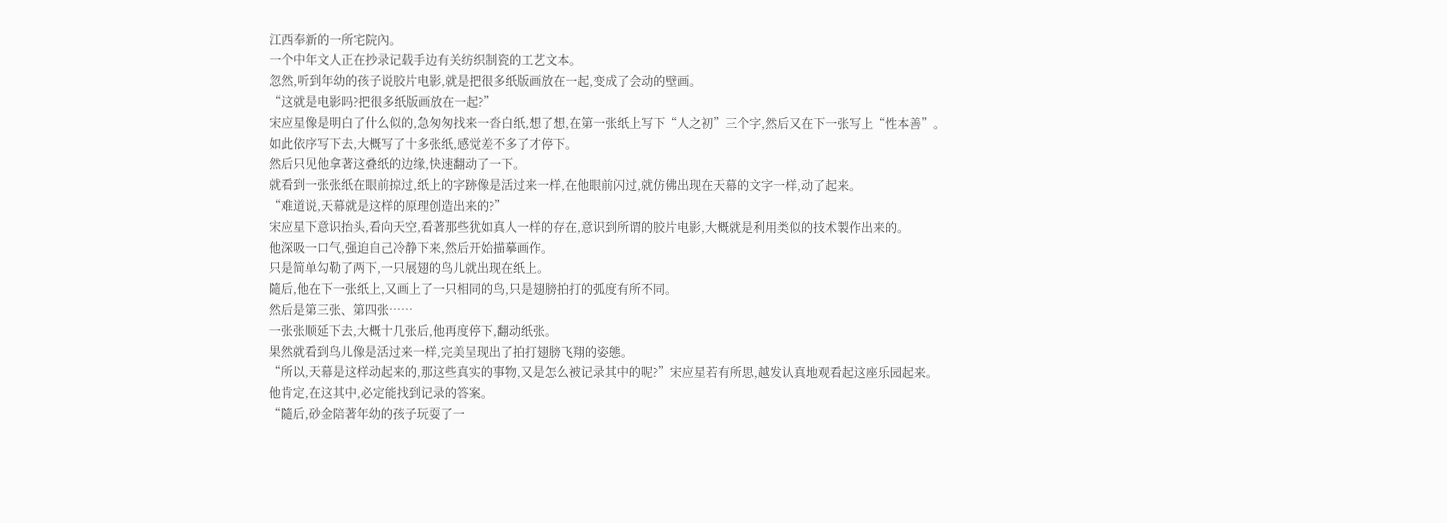江西奉新的一所宅院內。
一个中年文人正在抄录记载手边有关纺织制瓷的工艺文本。
忽然,听到年幼的孩子说胶片电影,就是把很多纸版画放在一起,变成了会动的壁画。
“这就是电影吗?把很多纸版画放在一起?”
宋应星像是明白了什么似的,急匆匆找来一沓白纸,想了想,在第一张纸上写下“人之初”三个字,然后又在下一张写上“性本善”。
如此依序写下去,大概写了十多张纸,感觉差不多了才停下。
然后只见他拿著这叠纸的边缘,快速翻动了一下。
就看到一张张纸在眼前掠过,纸上的字跡像是活过来一样,在他眼前闪过,就仿佛出现在天幕的文字一样,动了起来。
“难道说,天幕就是这样的原理创造出来的?”
宋应星下意识抬头,看向天空,看著那些犹如真人一样的存在,意识到所谓的胶片电影,大概就是利用类似的技术製作出来的。
他深吸一口气,强迫自己冷静下来,然后开始描摹画作。
只是简单勾勒了两下,一只展翅的鸟儿就出现在纸上。
隨后,他在下一张纸上,又画上了一只相同的鸟,只是翅膀拍打的弧度有所不同。
然后是第三张、第四张……
一张张顺延下去,大概十几张后,他再度停下,翻动纸张。
果然就看到鸟儿像是活过来一样,完美呈现出了拍打翅膀飞翔的姿態。
“所以,天幕是这样动起来的,那这些真实的事物,又是怎么被记录其中的呢?”宋应星若有所思,越发认真地观看起这座乐园起来。
他肯定,在这其中,必定能找到记录的答案。
“隨后,砂金陪著年幼的孩子玩耍了一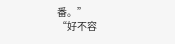番。”
“好不容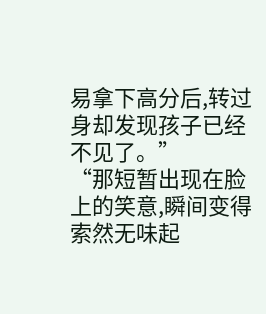易拿下高分后,转过身却发现孩子已经不见了。”
“那短暂出现在脸上的笑意,瞬间变得索然无味起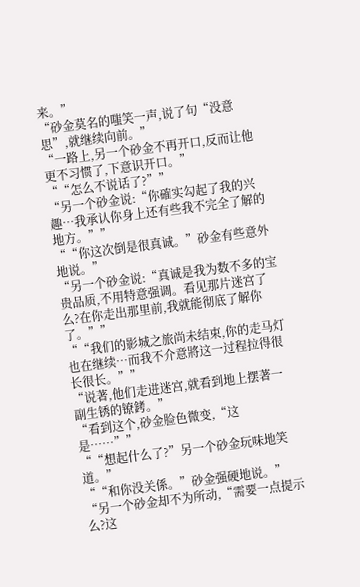来。”
“砂金莫名的嗤笑一声,说了句“没意思”,就继续向前。”
“一路上,另一个砂金不再开口,反而让他更不习惯了,下意识开口。”
““怎么不说话了?””
“另一个砂金说:“你確实勾起了我的兴趣…我承认你身上还有些我不完全了解的地方。””
““你这次倒是很真诚。”砂金有些意外地说。”
“另一个砂金说:“真诚是我为数不多的宝贵品质,不用特意强调。看见那片迷宫了么?在你走出那里前,我就能彻底了解你了。””
““我们的影城之旅尚未结束,你的走马灯也在继续…而我不介意將这一过程拉得很长很长。””
“说著,他们走进迷宫,就看到地上摆著一副生锈的镣銬。”
“看到这个,砂金脸色微变,“这是……””
““想起什么了?”另一个砂金玩味地笑道。”
““和你没关係。”砂金强硬地说。”
“另一个砂金却不为所动,“需要一点提示么?这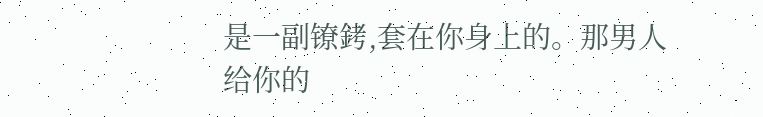是一副镣銬,套在你身上的。那男人给你的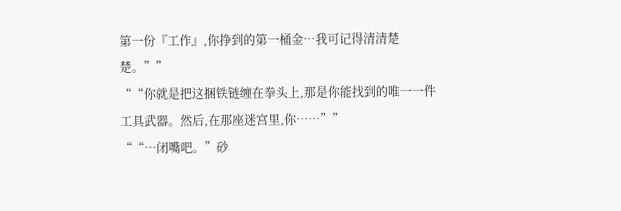第一份『工作』,你挣到的第一桶金…我可记得清清楚楚。””
““你就是把这捆铁链缠在拳头上,那是你能找到的唯一一件工具武器。然后,在那座迷宫里,你……””
““…闭嘴吧。”砂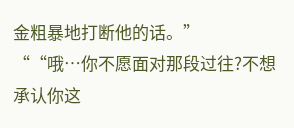金粗暴地打断他的话。”
““哦…你不愿面对那段过往?不想承认你这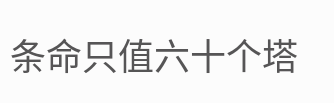条命只值六十个塔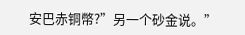安巴赤铜幣?”另一个砂金说。”